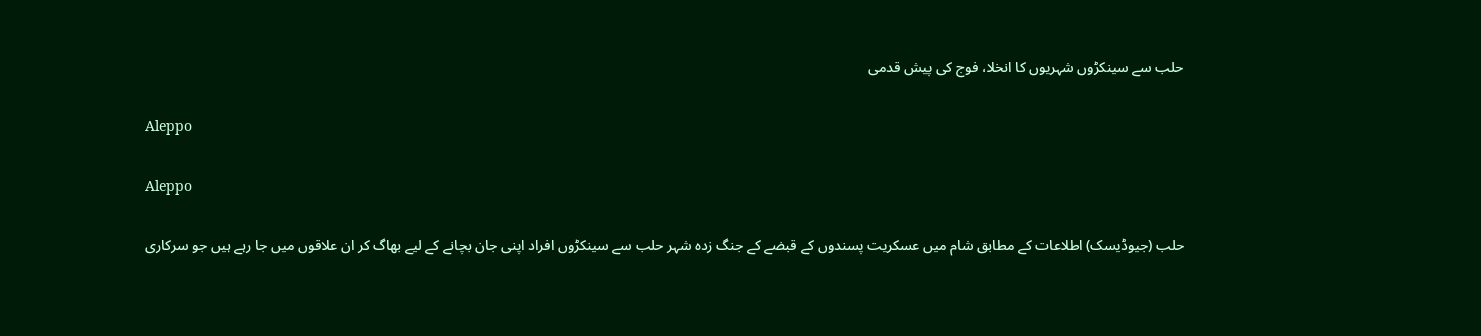حلب سے سینکڑوں شہریوں کا انخلا، فوج کی پیش قدمی

Aleppo

Aleppo

حلب (جیوڈیسک) اطلاعات کے مطابق شام میں عسکریت پسندوں کے قبضے کے جنگ زدہ شہر حلب سے سینکڑوں افراد اپنی جان بچانے کے لیے بھاگ کر ان علاقوں میں جا رہے ہیں جو سرکاری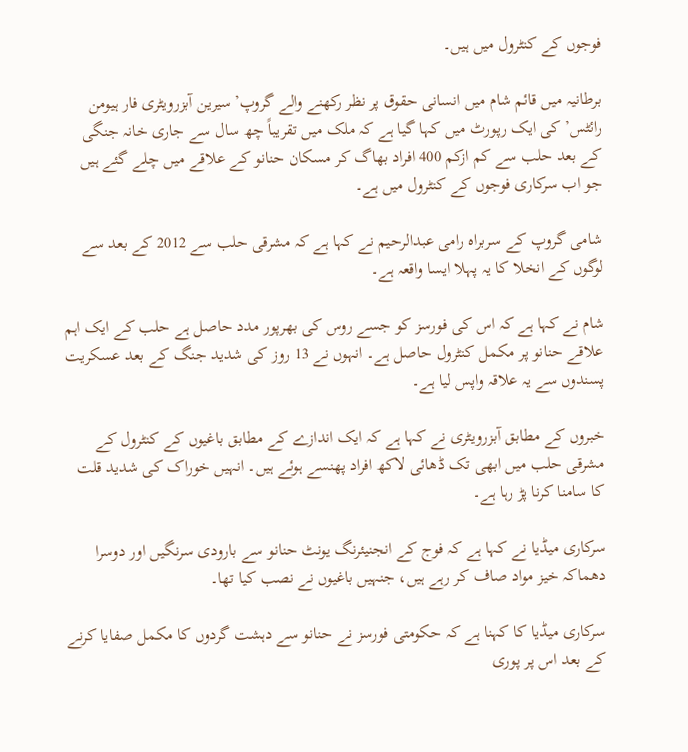فوجوں کے کنٹرول میں ہیں۔

برطانیہ میں قائم شام میں انسانی حقوق پر نظر رکھنے والے گروپ’سیرین آبزرویٹری فار ہیومن رائٹس’ کی ایک رپورٹ میں کہا گیا ہے کہ ملک میں تقریباً چھ سال سے جاری خانہ جنگی کے بعد حلب سے کم ازکم 400 افراد بھاگ کر مسکان حنانو کے علاقے میں چلے گئے ہیں جو اب سرکاری فوجوں کے کنٹرول میں ہے۔

شامی گروپ کے سربراہ رامی عبدالرحیم نے کہا ہے کہ مشرقی حلب سے 2012 کے بعد سے لوگوں کے انخلا کا یہ پہلا ایسا واقعہ ہے۔

شام نے کہا ہے کہ اس کی فورسز کو جسے روس کی بھرپور مدد حاصل ہے حلب کے ایک اہم علاقے حنانو پر مکمل کنٹرول حاصل ہے۔ انہوں نے 13 روز کی شدید جنگ کے بعد عسکریت پسندوں سے یہ علاقہ واپس لیا ہے۔

خبروں کے مطابق آبزرویٹری نے کہا ہے کہ ایک اندازے کے مطابق باغیوں کے کنٹرول کے مشرقی حلب میں ابھی تک ڈھائی لاکھ افراد پھنسے ہوئے ہیں۔ انہیں خوراک کی شدید قلت کا سامنا کرنا پڑ رہا ہے۔

سرکاری میڈیا نے کہا ہے کہ فوج کے انجنیئرنگ یونٹ حنانو سے بارودی سرنگیں اور دوسرا دھماکہ خیز مواد صاف کر رہے ہیں، جنہیں باغیوں نے نصب کیا تھا۔

سرکاری میڈیا کا کہنا ہے کہ حکومتی فورسز نے حنانو سے دہشت گردوں کا مکمل صفایا کرنے کے بعد اس پر پوری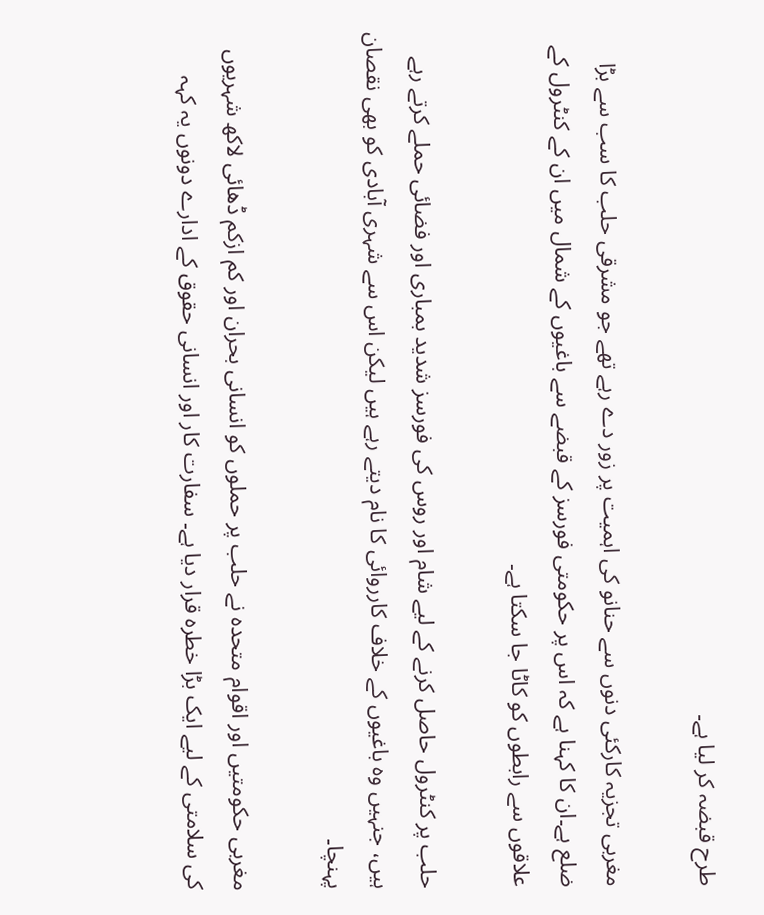طرح قبضہ کر لیا ہے۔

مغربی تجزیہ کارکئی دنوں سے حنانو کی اہمیت پر زور دے رہے تھے جو مشرقی حلب کا سب سے بڑا ضلع ہے۔ان کا کہنا ہے کہ اس پر حکومتی فورسز کے قبضے سے باغیوں کے شمال میں ان کے کنٹرول کے علاقوں سے رابطوں کو کاٹا جا سکتا ہے۔

حلب پر کنٹرول حاصل کرنے کے لیے شام اور روس کی فورسز شدید بمباری اور فضائی حملے کرتے رہے ہیں، جنہیں وہ باغیوں کے خلاف کارروائی کا نام دیتے رہے ہیں لیکن اس سے شہری آبادی کو بھی نقصان پہنچا۔

مغربی حکومتیں اور اقوام متحدہ نے حلب پر حملوں کو انسانی بحران اور کم ازکم ڈھائی لاکھ شہریوں کی سلامتی کے لیے ایک بڑا خطرہ قرار دیا ہے۔ سفارت کار اور انسانی حقوق کے ادارے دونوں یہ کہہ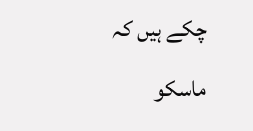چکے ہیں کہ ماسکو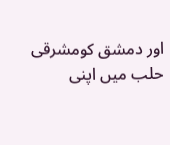اور دمشق کومشرقی حلب میں اپنی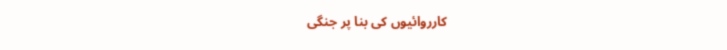کارروائیوں کی بنا پر جنگی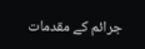جرائم کے مقدمات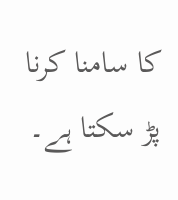کا سامنا کرنا پڑ سکتا ہے۔